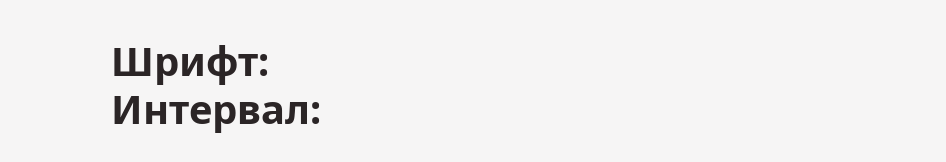Шрифт:
Интервал: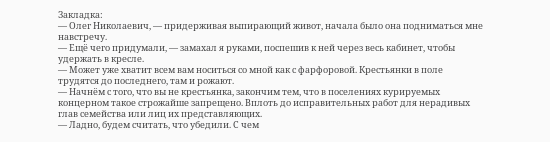Закладка:
— Олег Николаевич, — придерживая выпирающий живот, начала было она подниматься мне навстречу.
— Ещё чего придумали, — замахал я руками, поспешив к ней через весь кабинет, чтобы удержать в кресле.
— Может уже хватит всем вам носиться со мной как с фарфоровой. Крестьянки в поле трудятся до последнего, там и рожают.
— Начнём с того, что вы не крестьянка, закончим тем, что в поселениях курируемых концерном такое строжайше запрещено. Вплоть до исправительных работ для нерадивых глав семейства или лиц их представляющих.
— Ладно, будем считать, что убедили. С чем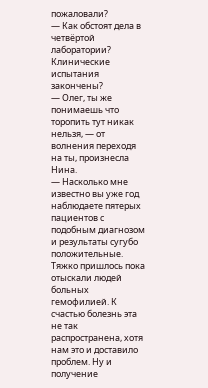пожаловали?
— Как обстоят дела в четвёртой лаборатории? Клинические испытания закончены?
— Олег, ты же понимаешь что торопить тут никак нельзя, — от волнения переходя на ты, произнесла Нина.
— Насколько мне известно вы уже год наблюдаете пятерых пациентов с подобным диагнозом и результаты сугубо положительные.
Тяжко пришлось пока отыскали людей больных гемофилией. К счастью болезнь эта не так распространена, хотя нам это и доставило проблем. Ну и получение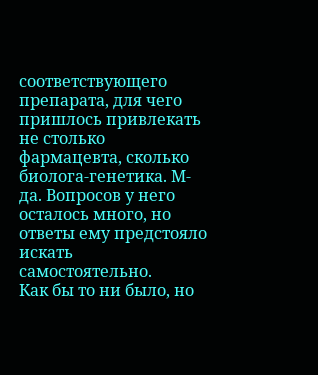соответствующего препарата, для чего пришлось привлекать не столько фармацевта, сколько биолога-генетика. М-да. Вопросов у него осталось много, но ответы ему предстояло искать самостоятельно.
Как бы то ни было, но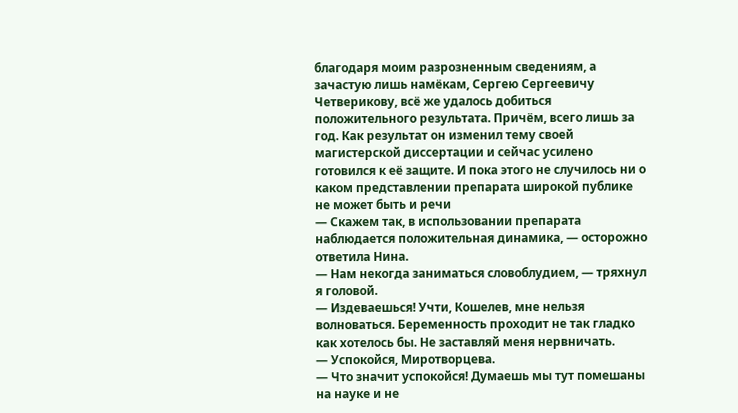благодаря моим разрозненным сведениям, а зачастую лишь намёкам, Сергею Сергеевичу Четверикову, всё же удалось добиться положительного результата. Причём, всего лишь за год. Как результат он изменил тему своей магистерской диссертации и сейчас усилено готовился к её защите. И пока этого не случилось ни о каком представлении препарата широкой публике не может быть и речи
— Скажем так, в использовании препарата наблюдается положительная динамика, — осторожно ответила Нина.
— Нам некогда заниматься словоблудием, — тряхнул я головой.
— Издеваешься! Учти, Кошелев, мне нельзя волноваться. Беременность проходит не так гладко как хотелось бы. Не заставляй меня нервничать.
— Успокойся, Миротворцева.
— Что значит успокойся! Думаешь мы тут помешаны на науке и не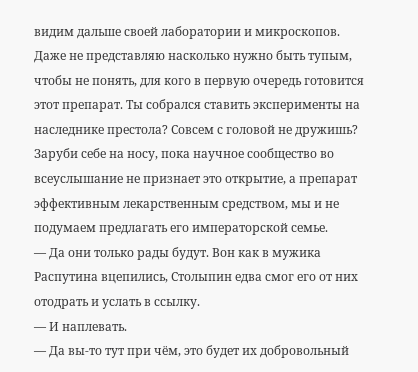видим дальше своей лаборатории и микроскопов. Даже не представляю насколько нужно быть тупым, чтобы не понять, для кого в первую очередь готовится этот препарат. Ты собрался ставить эксперименты на наследнике престола? Совсем с головой не дружишь? Заруби себе на носу, пока научное сообщество во всеуслышание не признает это открытие, а препарат эффективным лекарственным средством, мы и не подумаем предлагать его императорской семье.
— Да они только рады будут. Вон как в мужика Распутина вцепились, Столыпин едва смог его от них отодрать и услать в ссылку.
— И наплевать.
— Да вы-то тут при чём, это будет их добровольный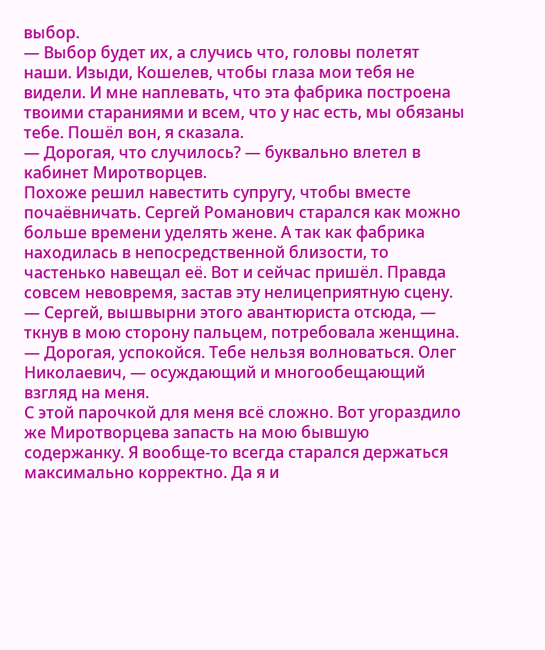выбор.
— Выбор будет их, а случись что, головы полетят наши. Изыди, Кошелев, чтобы глаза мои тебя не видели. И мне наплевать, что эта фабрика построена твоими стараниями и всем, что у нас есть, мы обязаны тебе. Пошёл вон, я сказала.
— Дорогая, что случилось? — буквально влетел в кабинет Миротворцев.
Похоже решил навестить супругу, чтобы вместе почаёвничать. Сергей Романович старался как можно больше времени уделять жене. А так как фабрика находилась в непосредственной близости, то частенько навещал её. Вот и сейчас пришёл. Правда совсем невовремя, застав эту нелицеприятную сцену.
— Сергей, вышвырни этого авантюриста отсюда, — ткнув в мою сторону пальцем, потребовала женщина.
— Дорогая, успокойся. Тебе нельзя волноваться. Олег Николаевич, — осуждающий и многообещающий взгляд на меня.
С этой парочкой для меня всё сложно. Вот угораздило же Миротворцева запасть на мою бывшую содержанку. Я вообще-то всегда старался держаться максимально корректно. Да я и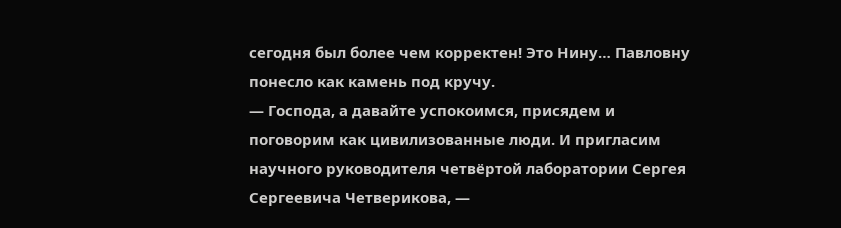сегодня был более чем корректен! Это Нину… Павловну понесло как камень под кручу.
— Господа, а давайте успокоимся, присядем и поговорим как цивилизованные люди. И пригласим научного руководителя четвёртой лаборатории Сергея Сергеевича Четверикова, —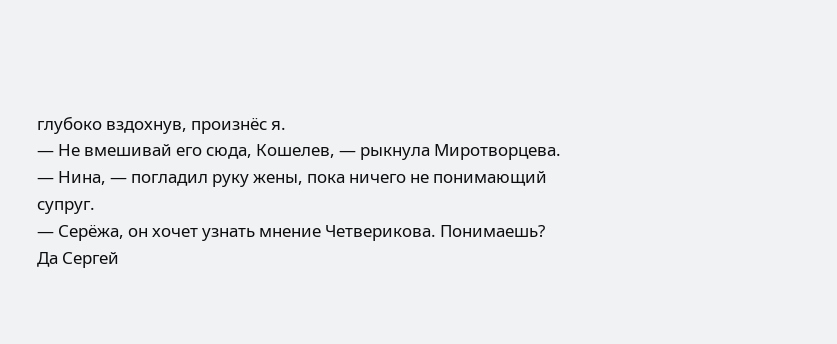глубоко вздохнув, произнёс я.
— Не вмешивай его сюда, Кошелев, — рыкнула Миротворцева.
— Нина, — погладил руку жены, пока ничего не понимающий супруг.
— Серёжа, он хочет узнать мнение Четверикова. Понимаешь? Да Сергей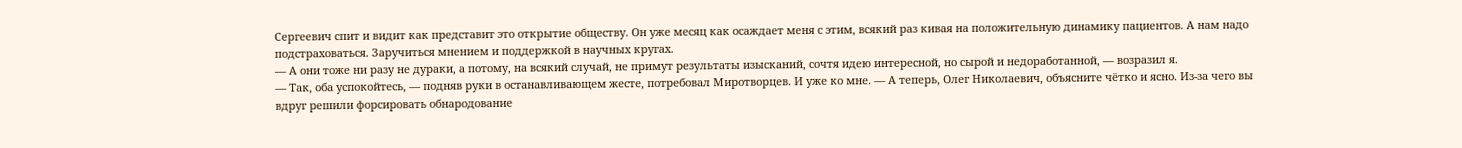Сергеевич спит и видит как представит это открытие обществу. Он уже месяц как осаждает меня с этим, всякий раз кивая на положительную динамику пациентов. А нам надо подстраховаться. Заручиться мнением и поддержкой в научных кругах.
— А они тоже ни разу не дураки, а потому, на всякий случай, не примут результаты изысканий, сочтя идею интересной, но сырой и недоработанной, — возразил я.
— Так, оба успокойтесь, — подняв руки в останавливающем жесте, потребовал Миротворцев. И уже ко мне. — А теперь, Олег Николаевич, объясните чётко и ясно. Из-за чего вы вдруг решили форсировать обнародование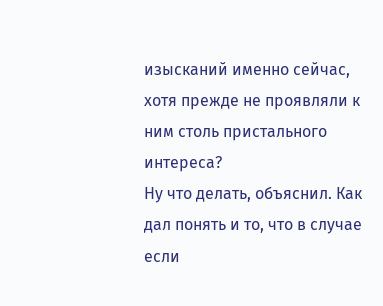изысканий именно сейчас, хотя прежде не проявляли к ним столь пристального интереса?
Ну что делать, объяснил. Как дал понять и то, что в случае если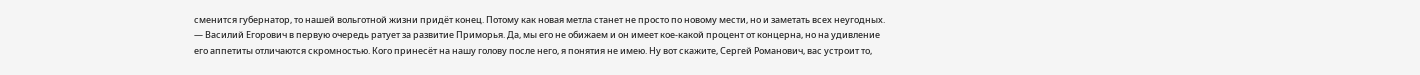сменится губернатор, то нашей вольготной жизни придёт конец. Потому как новая метла станет не просто по новому мести, но и заметать всех неугодных.
— Василий Егорович в первую очередь ратует за развитие Приморья. Да, мы его не обижаем и он имеет кое-какой процент от концерна, но на удивление его аппетиты отличаются скромностью. Кого принесёт на нашу голову после него, я понятия не имею. Ну вот скажите, Сергей Романович, вас устроит то,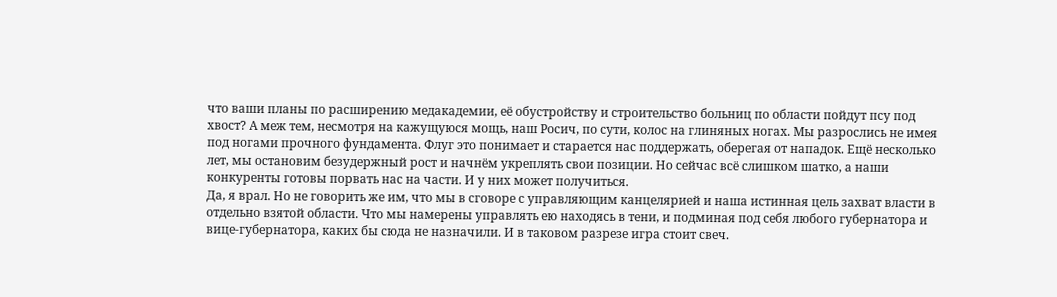что ваши планы по расширению медакадемии, её обустройству и строительство больниц по области пойдут псу под хвост? А меж тем, несмотря на кажущуюся мощь, наш Росич, по сути, колос на глиняных ногах. Мы разрослись не имея под ногами прочного фундамента. Флуг это понимает и старается нас поддержать, оберегая от нападок. Ещё несколько лет, мы остановим безудержный рост и начнём укреплять свои позиции. Но сейчас всё слишком шатко, а наши конкуренты готовы порвать нас на части. И у них может получиться.
Да, я врал. Но не говорить же им, что мы в сговоре с управляющим канцелярией и наша истинная цель захват власти в отдельно взятой области. Что мы намерены управлять ею находясь в тени, и подминая под себя любого губернатора и вице-губернатора, каких бы сюда не назначили. И в таковом разрезе игра стоит свеч.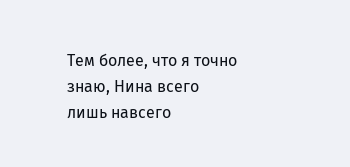Тем более, что я точно знаю, Нина всего лишь навсего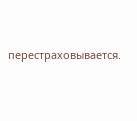перестраховывается.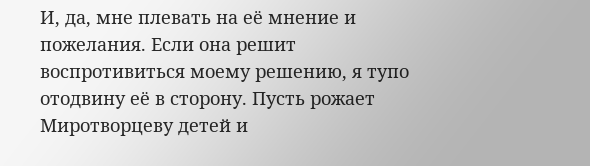И, да, мне плевать на её мнение и пожелания. Если она решит воспротивиться моему решению, я тупо отодвину её в сторону. Пусть рожает Миротворцеву детей и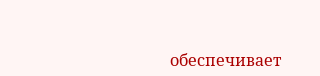обеспечивает